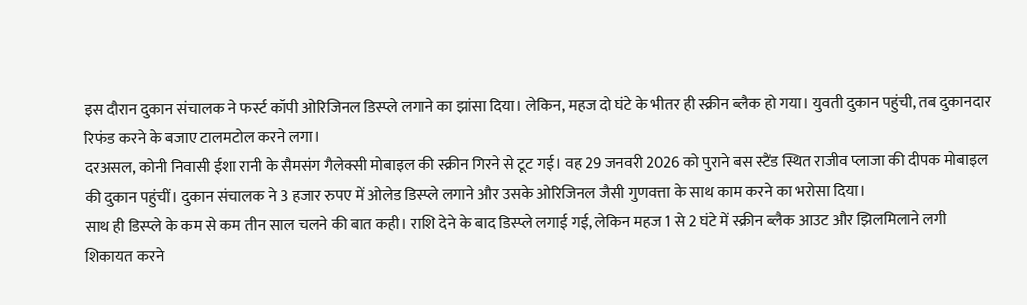इस दौरान दुकान संचालक ने फर्स्ट कॉपी ओरिजिनल डिस्प्ले लगाने का झांसा दिया। लेकिन, महज दो घंटे के भीतर ही स्क्रीन ब्लैक हो गया। युवती दुकान पहुंची, तब दुकानदार रिफंड करने के बजाए टालमटोल करने लगा।
दरअसल, कोनी निवासी ईशा रानी के सैमसंग गैलेक्सी मोबाइल की स्क्रीन गिरने से टूट गई। वह 29 जनवरी 2026 को पुराने बस स्टैंड स्थित राजीव प्लाजा की दीपक मोबाइल की दुकान पहुंचीं। दुकान संचालक ने 3 हजार रुपए में ओलेड डिस्प्ले लगाने और उसके ओरिजिनल जैसी गुणवत्ता के साथ काम करने का भरोसा दिया।
साथ ही डिस्प्ले के कम से कम तीन साल चलने की बात कही। राशि देने के बाद डिस्प्ले लगाई गई, लेकिन महज 1 से 2 घंटे में स्क्रीन ब्लैक आउट और झिलमिलाने लगी
शिकायत करने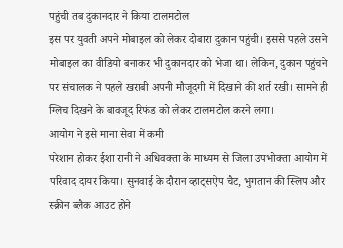पहुंची तब दुकानदार ने किया टालमटोल
इस पर युवती अपने मोबाइल को लेकर दोबारा दुकान पहुंची। इससे पहले उसने मोबाइल का वीडियो बनाकर भी दुकानदार को भेजा था। लेकिन, दुकान पहुंचने पर संचालक ने पहले खराबी अपनी मौजूदगी में दिखाने की शर्त रखी। सामने ही ग्लिच दिखने के बावजूद रिफंड को लेकर टालमटोल करने लगा।
आयोग ने इसे माना सेवा में कमी
परेशान होकर ईशा रानी ने अधिवक्ता के माध्यम से जिला उपभोक्ता आयोग में परिवाद दायर किया। सुनवाई के दौरान व्हाट्सऐप चैट, भुगतान की स्लिप और स्क्रीन ब्लैक आउट होने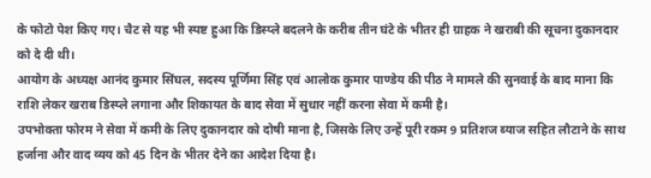के फोटो पेश किए गए। चैट से यह भी स्पष्ट हुआ कि डिस्प्ले बदलने के करीब तीन घंटे के भीतर ही ग्राहक ने खराबी की सूचना दुकानदार को दे दी थी।
आयोग के अध्यक्ष आनंद कुमार सिंघल, सदस्य पूर्णिमा सिंह एवं आलोक कुमार पाण्डेय की पीठ ने मामले की सुनवाई के बाद माना कि राशि लेकर खराब डिस्प्ले लगाना और शिकायत के बाद सेवा में सुधार नहीं करना सेवा में कमी है।
उपभोक्ता फोरम ने सेवा में कमी के लिए दुकानदार को दोषी माना है, जिसके लिए उन्हें पूरी रकम 9 प्रतिशज ब्याज सहित लौटाने के साथ हर्जाना और वाद व्यय को 45 दिन के भीतर देने का आदेश दिया है।